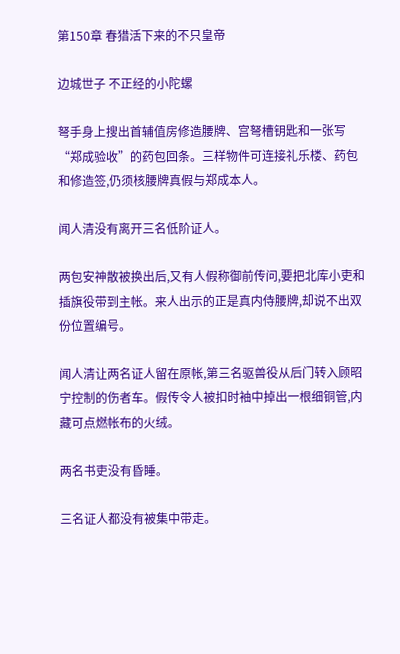第150章 春猎活下来的不只皇帝

边城世子 不正经的小陀螺

弩手身上搜出首辅值房修造腰牌、宫弩槽钥匙和一张写“郑成验收”的药包回条。三样物件可连接礼乐楼、药包和修造签,仍须核腰牌真假与郑成本人。

闻人清没有离开三名低阶证人。

两包安神散被换出后,又有人假称御前传问,要把北库小吏和插旗役带到主帐。来人出示的正是真内侍腰牌,却说不出双份位置编号。

闻人清让两名证人留在原帐,第三名驱兽役从后门转入顾昭宁控制的伤者车。假传令人被扣时袖中掉出一根细铜管,内藏可点燃帐布的火绒。

两名书吏没有昏睡。

三名证人都没有被集中带走。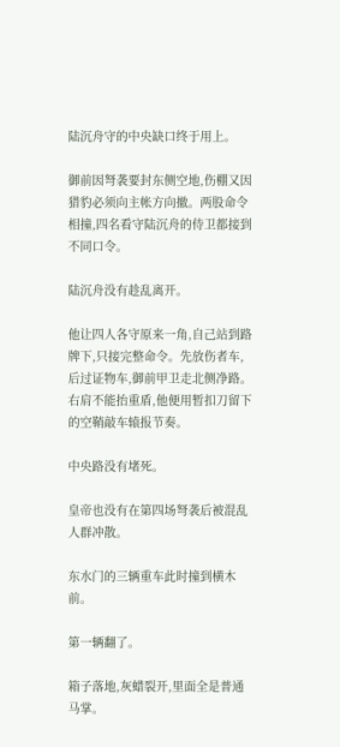陆沉舟守的中央缺口终于用上。

御前因弩袭要封东侧空地,伤棚又因猎豹必须向主帐方向撤。两股命令相撞,四名看守陆沉舟的侍卫都接到不同口令。

陆沉舟没有趁乱离开。

他让四人各守原来一角,自己站到路牌下,只接完整命令。先放伤者车,后过证物车,御前甲卫走北侧净路。右肩不能抬重盾,他便用暂扣刀留下的空鞘敲车辕报节奏。

中央路没有堵死。

皇帝也没有在第四场弩袭后被混乱人群冲散。

东水门的三辆重车此时撞到横木前。

第一辆翻了。

箱子落地,灰蜡裂开,里面全是普通马掌。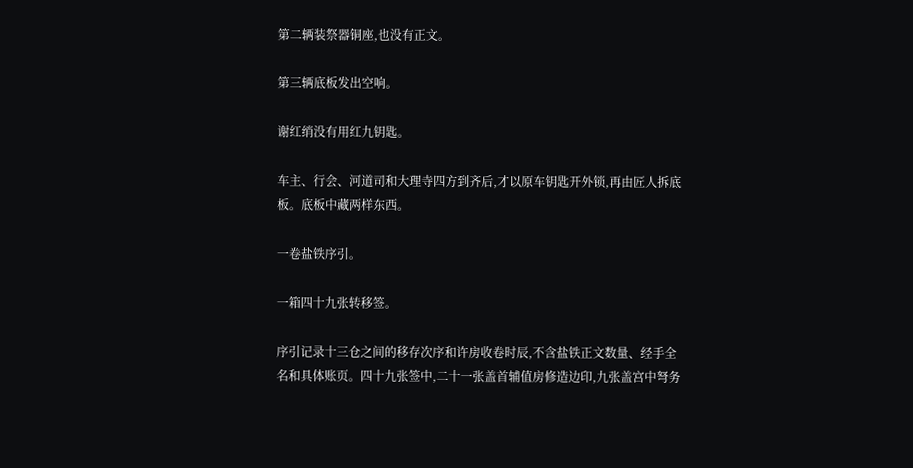第二辆装祭器铜座,也没有正文。

第三辆底板发出空响。

谢红绡没有用红九钥匙。

车主、行会、河道司和大理寺四方到齐后,才以原车钥匙开外锁,再由匠人拆底板。底板中藏两样东西。

一卷盐铁序引。

一箱四十九张转移签。

序引记录十三仓之间的移存次序和许房收卷时辰,不含盐铁正文数量、经手全名和具体账页。四十九张签中,二十一张盖首辅值房修造边印,九张盖宫中弩务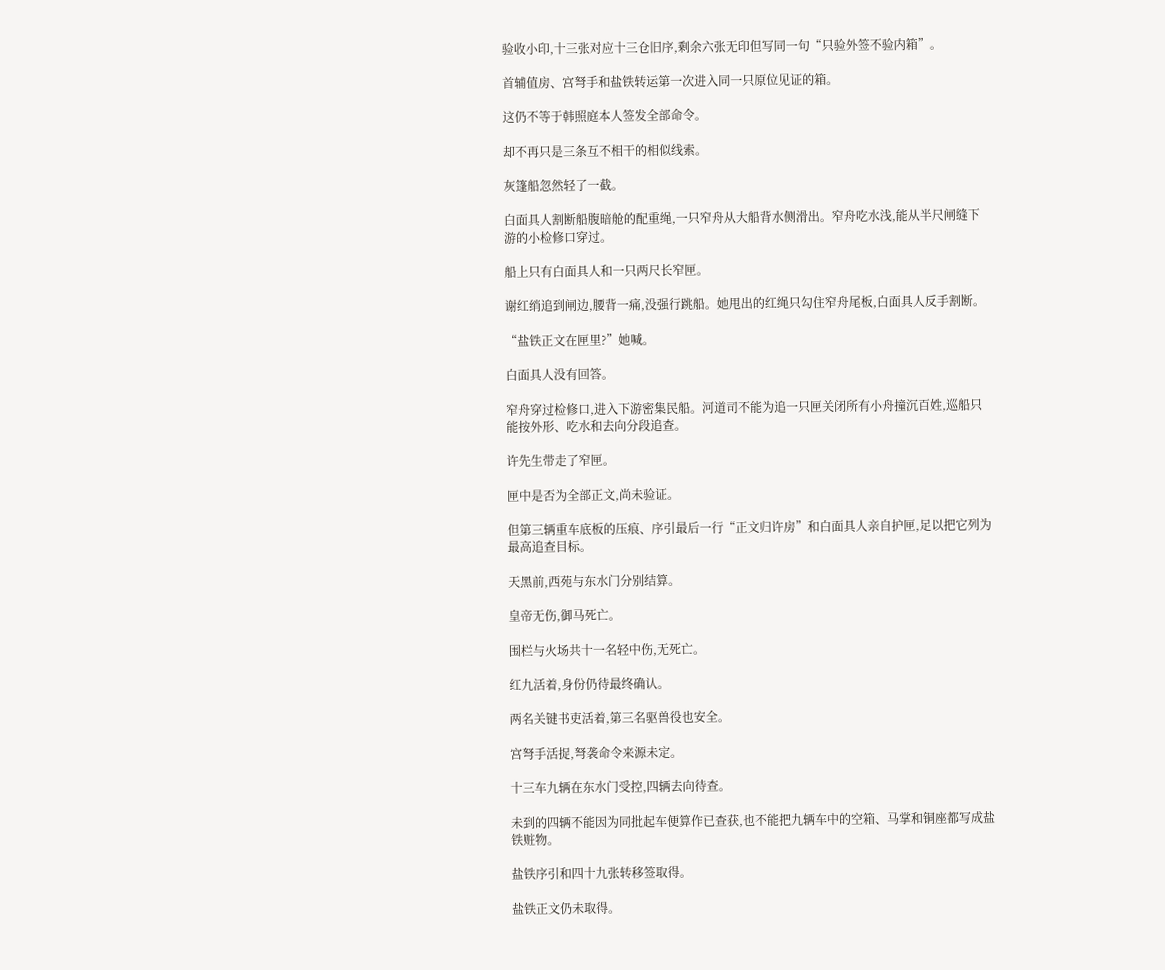验收小印,十三张对应十三仓旧序,剩余六张无印但写同一句“只验外签不验内箱”。

首辅值房、宫弩手和盐铁转运第一次进入同一只原位见证的箱。

这仍不等于韩照庭本人签发全部命令。

却不再只是三条互不相干的相似线索。

灰篷船忽然轻了一截。

白面具人割断船腹暗舱的配重绳,一只窄舟从大船背水侧滑出。窄舟吃水浅,能从半尺闸缝下游的小检修口穿过。

船上只有白面具人和一只两尺长窄匣。

谢红绡追到闸边,腰背一痛,没强行跳船。她甩出的红绳只勾住窄舟尾板,白面具人反手割断。

“盐铁正文在匣里?”她喊。

白面具人没有回答。

窄舟穿过检修口,进入下游密集民船。河道司不能为追一只匣关闭所有小舟撞沉百姓,巡船只能按外形、吃水和去向分段追查。

许先生带走了窄匣。

匣中是否为全部正文,尚未验证。

但第三辆重车底板的压痕、序引最后一行“正文归许房”和白面具人亲自护匣,足以把它列为最高追查目标。

天黑前,西苑与东水门分别结算。

皇帝无伤,御马死亡。

围栏与火场共十一名轻中伤,无死亡。

红九活着,身份仍待最终确认。

两名关键书吏活着,第三名驱兽役也安全。

宫弩手活捉,弩袭命令来源未定。

十三车九辆在东水门受控,四辆去向待查。

未到的四辆不能因为同批起车便算作已查获,也不能把九辆车中的空箱、马掌和铜座都写成盐铁赃物。

盐铁序引和四十九张转移签取得。

盐铁正文仍未取得。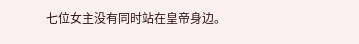七位女主没有同时站在皇帝身边。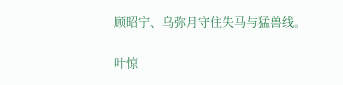顾昭宁、乌弥月守住失马与猛兽线。

叶惊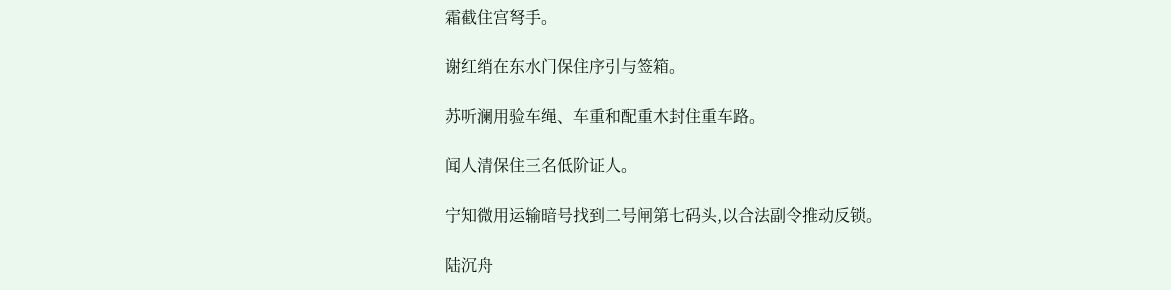霜截住宫弩手。

谢红绡在东水门保住序引与签箱。

苏听澜用验车绳、车重和配重木封住重车路。

闻人清保住三名低阶证人。

宁知微用运输暗号找到二号闸第七码头,以合法副令推动反锁。

陆沉舟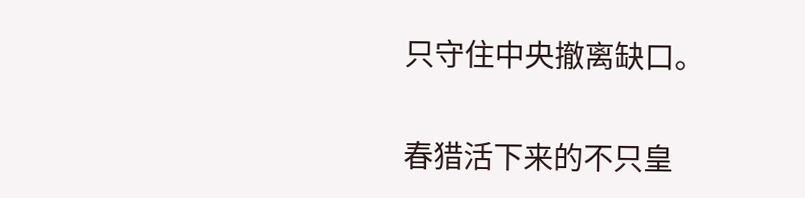只守住中央撤离缺口。

春猎活下来的不只皇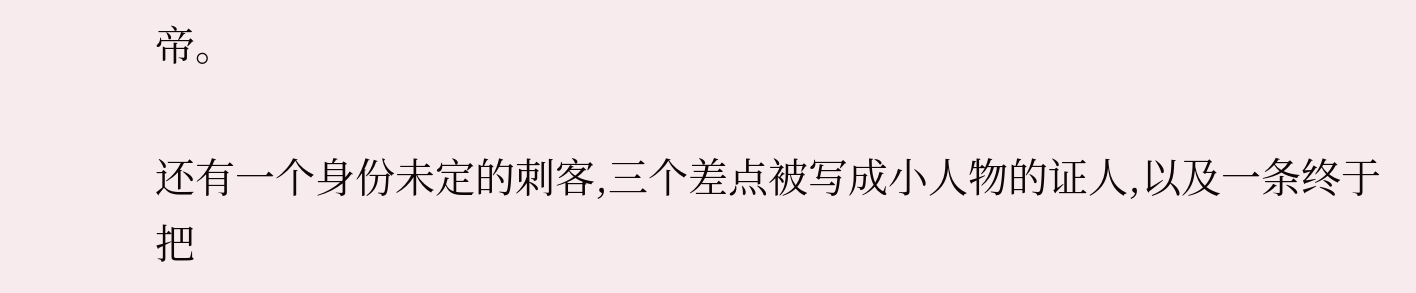帝。

还有一个身份未定的刺客,三个差点被写成小人物的证人,以及一条终于把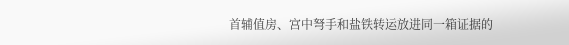首辅值房、宫中弩手和盐铁转运放进同一箱证据的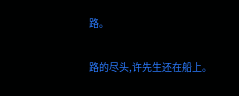路。

路的尽头,许先生还在船上。